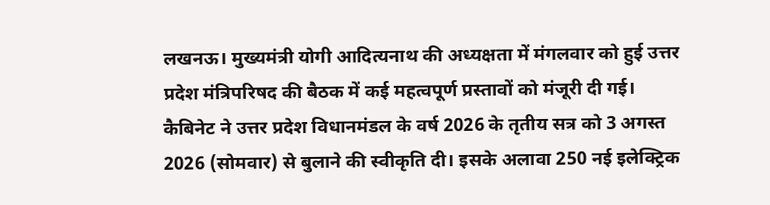लखनऊ। मुख्यमंत्री योगी आदित्यनाथ की अध्यक्षता में मंगलवार को हुई उत्तर प्रदेश मंत्रिपरिषद की बैठक में कई महत्वपूर्ण प्रस्तावों को मंजूरी दी गई। कैबिनेट ने उत्तर प्रदेश विधानमंडल के वर्ष 2026 के तृतीय सत्र को 3 अगस्त 2026 (सोमवार) से बुलाने की स्वीकृति दी। इसके अलावा 250 नई इलेक्ट्रिक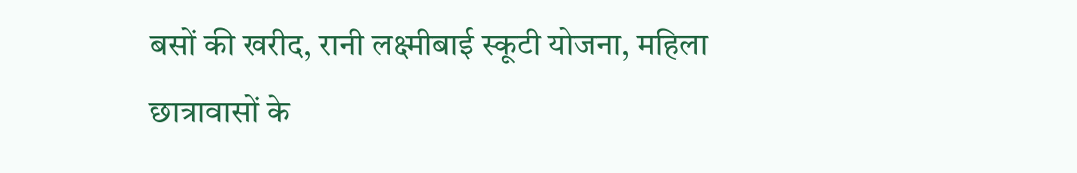बसों की खरीद, रानी लक्ष्मीबाई स्कूटी योजना, महिला छात्रावासों के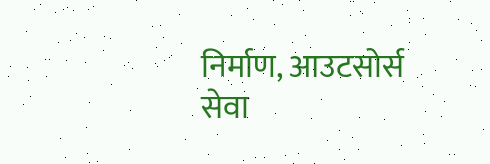निर्माण, आउटसोर्स सेवा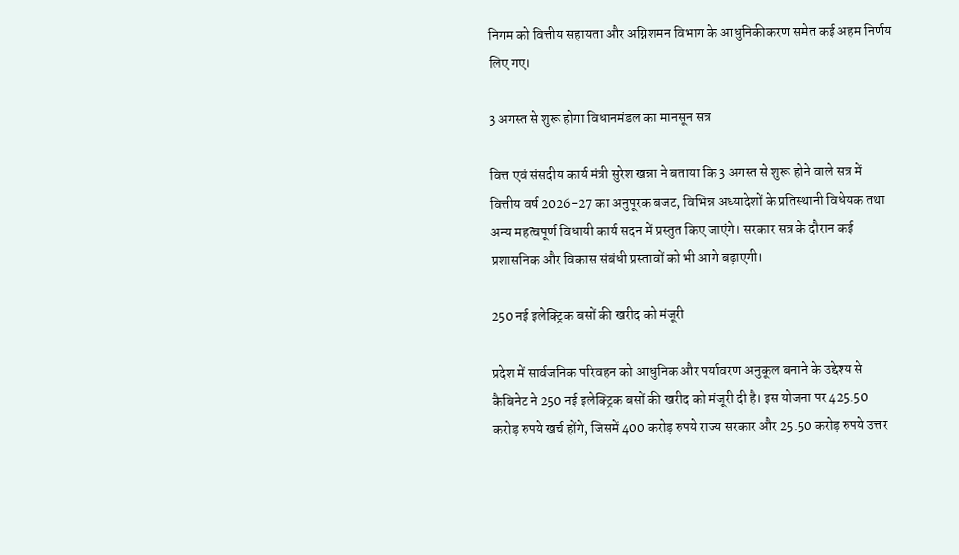निगम को वित्तीय सहायता और अग्निशमन विभाग के आधुनिकीकरण समेत कई अहम निर्णय लिए गए।

3 अगस्त से शुरू होगा विधानमंडल का मानसून सत्र

वित्त एवं संसदीय कार्य मंत्री सुरेश खन्ना ने बताया कि 3 अगस्त से शुरू होने वाले सत्र में वित्तीय वर्ष 2026-27 का अनुपूरक बजट, विभिन्न अध्यादेशों के प्रतिस्थानी विधेयक तथा अन्य महत्वपूर्ण विधायी कार्य सदन में प्रस्तुत किए जाएंगे। सरकार सत्र के दौरान कई प्रशासनिक और विकास संबंधी प्रस्तावों को भी आगे बढ़ाएगी।

250 नई इलेक्ट्रिक बसों की खरीद को मंजूरी

प्रदेश में सार्वजनिक परिवहन को आधुनिक और पर्यावरण अनुकूल बनाने के उद्देश्य से कैबिनेट ने 250 नई इलेक्ट्रिक बसों की खरीद को मंजूरी दी है। इस योजना पर 425.50 करोड़ रुपये खर्च होंगे, जिसमें 400 करोड़ रुपये राज्य सरकार और 25.50 करोड़ रुपये उत्तर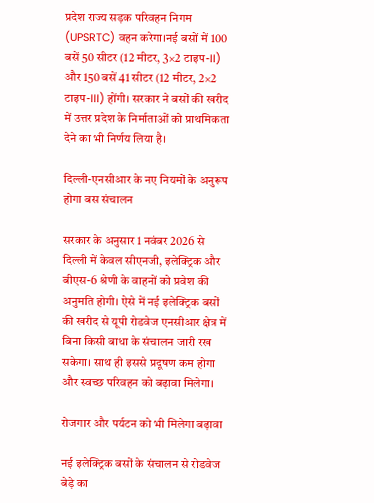प्रदेश राज्य सड़क परिवहन निगम (UPSRTC) वहन करेगा।नई बसों में 100 बसें 50 सीटर (12 मीटर, 3×2 टाइप-II) और 150 बसें 41 सीटर (12 मीटर, 2×2 टाइप-III) होंगी। सरकार ने बसों की खरीद में उत्तर प्रदेश के निर्माताओं को प्राथमिकता देने का भी निर्णय लिया है।

दिल्ली-एनसीआर के नए नियमों के अनुरूप होगा बस संचालन

सरकार के अनुसार 1 नवंबर 2026 से दिल्ली में केवल सीएनजी, इलेक्ट्रिक और बीएस-6 श्रेणी के वाहनों को प्रवेश की अनुमति होगी। ऐसे में नई इलेक्ट्रिक बसों की खरीद से यूपी रोडवेज एनसीआर क्षेत्र में बिना किसी बाधा के संचालन जारी रख सकेगा। साथ ही इससे प्रदूषण कम होगा और स्वच्छ परिवहन को बढ़ावा मिलेगा।

रोजगार और पर्यटन को भी मिलेगा बढ़ावा

नई इलेक्ट्रिक बसों के संचालन से रोडवेज बेड़े का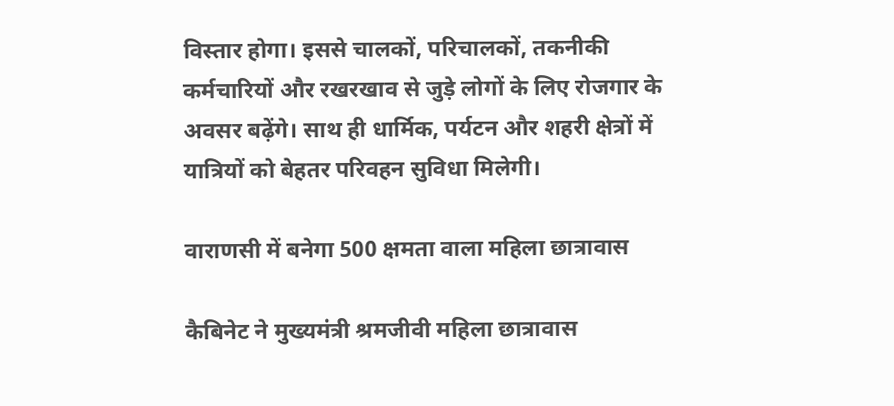विस्तार होगा। इससे चालकों, परिचालकों, तकनीकी कर्मचारियों और रखरखाव से जुड़े लोगों के लिए रोजगार के अवसर बढ़ेंगे। साथ ही धार्मिक, पर्यटन और शहरी क्षेत्रों में यात्रियों को बेहतर परिवहन सुविधा मिलेगी।

वाराणसी में बनेगा 500 क्षमता वाला महिला छात्रावास

कैबिनेट ने मुख्यमंत्री श्रमजीवी महिला छात्रावास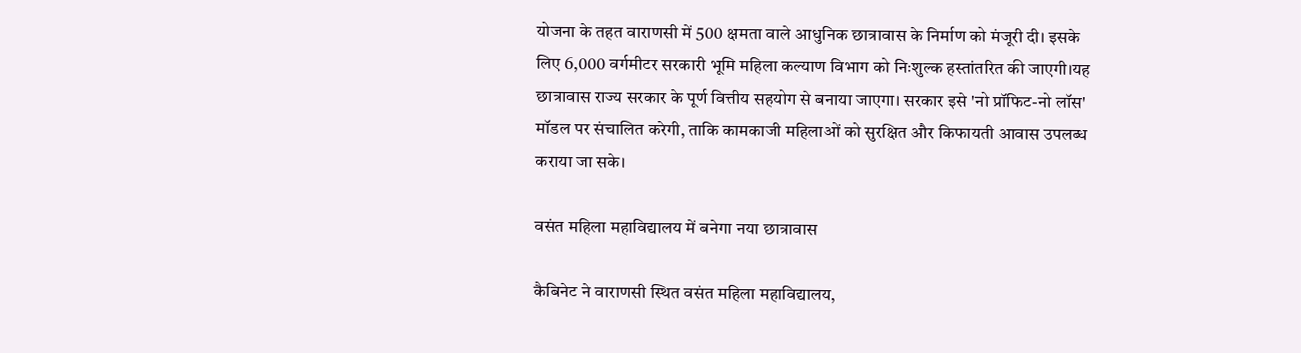योजना के तहत वाराणसी में 500 क्षमता वाले आधुनिक छात्रावास के निर्माण को मंजूरी दी। इसके लिए 6,000 वर्गमीटर सरकारी भूमि महिला कल्याण विभाग को निःशुल्क हस्तांतरित की जाएगी।यह छात्रावास राज्य सरकार के पूर्ण वित्तीय सहयोग से बनाया जाएगा। सरकार इसे 'नो प्रॉफिट-नो लॉस' मॉडल पर संचालित करेगी, ताकि कामकाजी महिलाओं को सुरक्षित और किफायती आवास उपलब्ध कराया जा सके।

वसंत महिला महाविद्यालय में बनेगा नया छात्रावास

कैबिनेट ने वाराणसी स्थित वसंत महिला महाविद्यालय,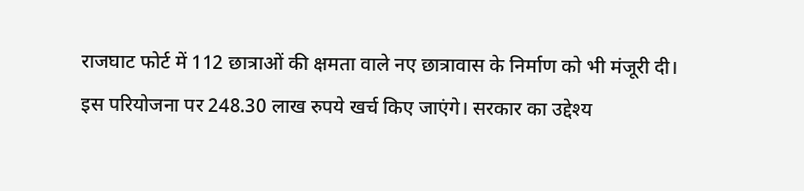राजघाट फोर्ट में 112 छात्राओं की क्षमता वाले नए छात्रावास के निर्माण को भी मंजूरी दी। इस परियोजना पर 248.30 लाख रुपये खर्च किए जाएंगे। सरकार का उद्देश्य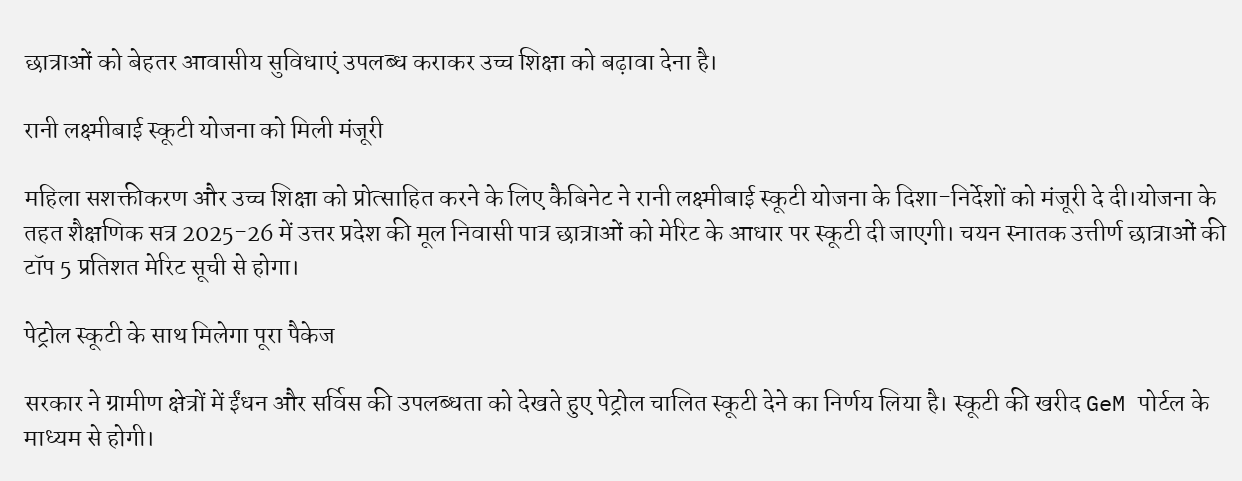छात्राओं को बेहतर आवासीय सुविधाएं उपलब्ध कराकर उच्च शिक्षा को बढ़ावा देना है।

रानी लक्ष्मीबाई स्कूटी योजना को मिली मंजूरी

महिला सशक्तीकरण और उच्च शिक्षा को प्रोत्साहित करने के लिए कैबिनेट ने रानी लक्ष्मीबाई स्कूटी योजना के दिशा-निर्देशों को मंजूरी दे दी।योजना के तहत शैक्षणिक सत्र 2025-26 में उत्तर प्रदेश की मूल निवासी पात्र छात्राओं को मेरिट के आधार पर स्कूटी दी जाएगी। चयन स्नातक उत्तीर्ण छात्राओं की टॉप 5 प्रतिशत मेरिट सूची से होगा।

पेट्रोल स्कूटी के साथ मिलेगा पूरा पैकेज

सरकार ने ग्रामीण क्षेत्रों में ईंधन और सर्विस की उपलब्धता को देखते हुए पेट्रोल चालित स्कूटी देने का निर्णय लिया है। स्कूटी की खरीद GeM पोर्टल के माध्यम से होगी।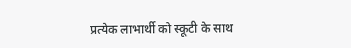प्रत्येक लाभार्थी को स्कूटी के साथ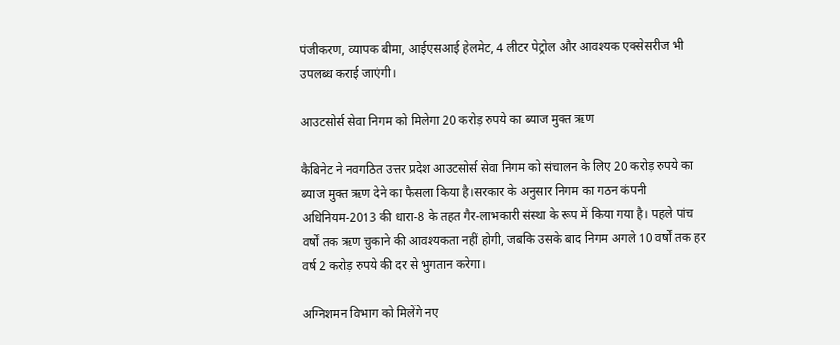पंजीकरण, व्यापक बीमा, आईएसआई हेलमेट, 4 लीटर पेट्रोल और आवश्यक एक्सेसरीज भी उपलब्ध कराई जाएंगी।

आउटसोर्स सेवा निगम को मिलेगा 20 करोड़ रुपये का ब्याज मुक्त ऋण

कैबिनेट ने नवगठित उत्तर प्रदेश आउटसोर्स सेवा निगम को संचालन के लिए 20 करोड़ रुपये का ब्याज मुक्त ऋण देने का फैसला किया है।सरकार के अनुसार निगम का गठन कंपनी अधिनियम-2013 की धारा-8 के तहत गैर-लाभकारी संस्था के रूप में किया गया है। पहले पांच वर्षों तक ऋण चुकाने की आवश्यकता नहीं होगी, जबकि उसके बाद निगम अगले 10 वर्षों तक हर वर्ष 2 करोड़ रुपये की दर से भुगतान करेगा।

अग्निशमन विभाग को मिलेंगे नए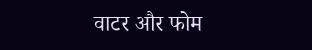वाटर और फोम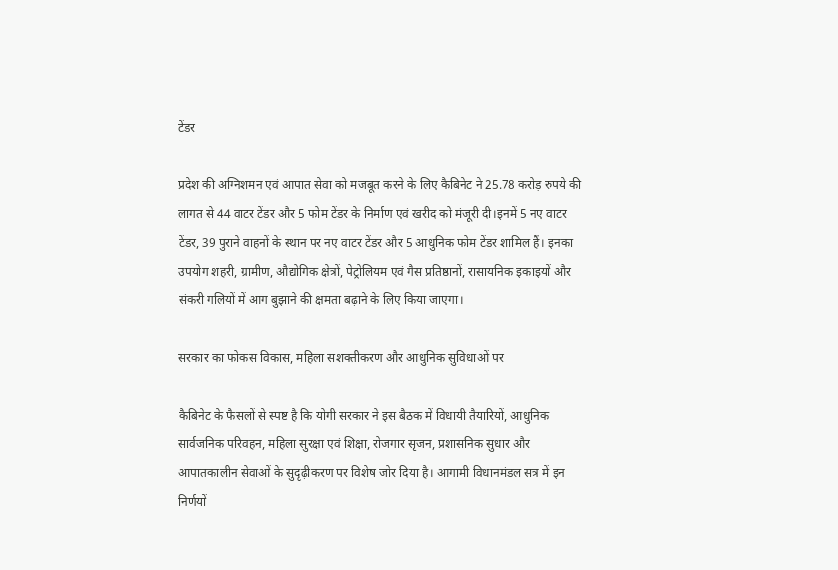टेंडर

प्रदेश की अग्निशमन एवं आपात सेवा को मजबूत करने के लिए कैबिनेट ने 25.78 करोड़ रुपये की लागत से 44 वाटर टेंडर और 5 फोम टेंडर के निर्माण एवं खरीद को मंजूरी दी।इनमें 5 नए वाटर टेंडर, 39 पुराने वाहनों के स्थान पर नए वाटर टेंडर और 5 आधुनिक फोम टेंडर शामिल हैं। इनका उपयोग शहरी, ग्रामीण, औद्योगिक क्षेत्रों, पेट्रोलियम एवं गैस प्रतिष्ठानों, रासायनिक इकाइयों और संकरी गलियों में आग बुझाने की क्षमता बढ़ाने के लिए किया जाएगा।

सरकार का फोकस विकास, महिला सशक्तीकरण और आधुनिक सुविधाओं पर

कैबिनेट के फैसलों से स्पष्ट है कि योगी सरकार ने इस बैठक में विधायी तैयारियों, आधुनिक सार्वजनिक परिवहन, महिला सुरक्षा एवं शिक्षा, रोजगार सृजन, प्रशासनिक सुधार और आपातकालीन सेवाओं के सुदृढ़ीकरण पर विशेष जोर दिया है। आगामी विधानमंडल सत्र में इन निर्णयों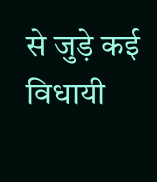से जुड़े कई विधायी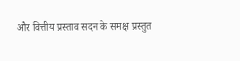और वित्तीय प्रस्ताव सदन के समक्ष प्रस्तुत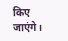किए जाएंगे।